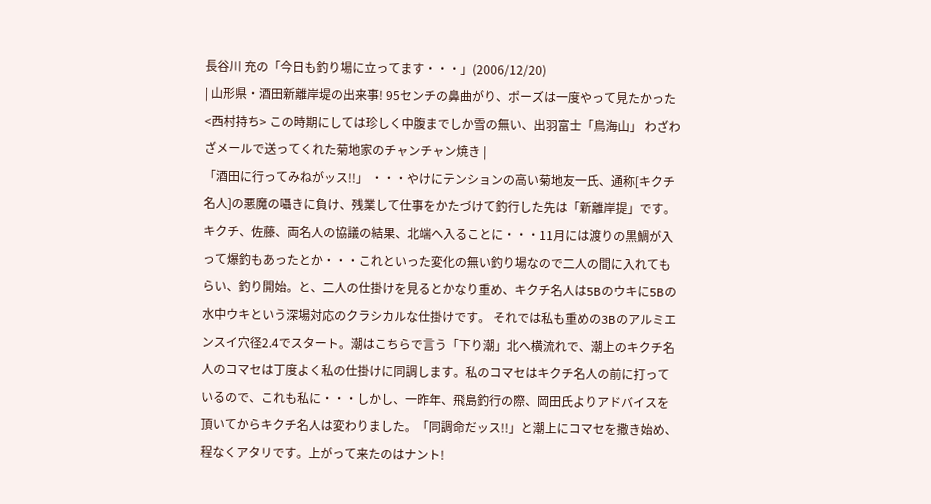長谷川 充の「今日も釣り場に立ってます・・・」(2006/12/20)
| 山形県・酒田新離岸堤の出来事! 95センチの鼻曲がり、ポーズは一度やって見たかった<西村持ち> この時期にしては珍しく中腹までしか雪の無い、出羽富士「鳥海山」 わざわざメールで送ってくれた菊地家のチャンチャン焼き |
「酒田に行ってみねがッス!!」 ・・・やけにテンションの高い菊地友一氏、通称[キクチ名人]の悪魔の囁きに負け、残業して仕事をかたづけて釣行した先は「新離岸提」です。 キクチ、佐藤、両名人の協議の結果、北端へ入ることに・・・11月には渡りの黒鯛が入って爆釣もあったとか・・・これといった変化の無い釣り場なので二人の間に入れてもらい、釣り開始。と、二人の仕掛けを見るとかなり重め、キクチ名人は5Bのウキに5Bの水中ウキという深場対応のクラシカルな仕掛けです。 それでは私も重めの3Bのアルミエンスイ穴径2.4でスタート。潮はこちらで言う「下り潮」北へ横流れで、潮上のキクチ名人のコマセは丁度よく私の仕掛けに同調します。私のコマセはキクチ名人の前に打っているので、これも私に・・・しかし、一昨年、飛島釣行の際、岡田氏よりアドバイスを頂いてからキクチ名人は変わりました。「同調命だッス!!」と潮上にコマセを撒き始め、程なくアタリです。上がって来たのはナント!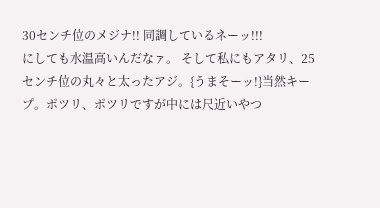30センチ位のメジナ!! 同調しているネーッ!!!
にしても水温高いんだなァ。 そして私にもアタリ、25センチ位の丸々と太ったアジ。{うまそーッ!}当然キープ。ポツリ、ポツリですが中には尺近いやつ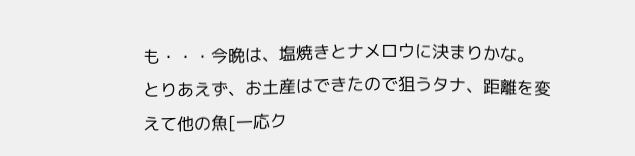も・・・今晩は、塩焼きとナメロウに決まりかな。 とりあえず、お土産はできたので狙うタナ、距離を変えて他の魚[一応ク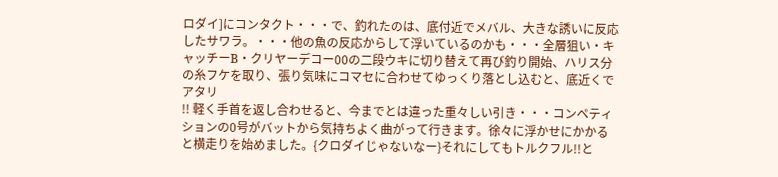ロダイ]にコンタクト・・・で、釣れたのは、底付近でメバル、大きな誘いに反応したサワラ。・・・他の魚の反応からして浮いているのかも・・・全層狙い・キャッチーB・クリヤーデコー00の二段ウキに切り替えて再び釣り開始、ハリス分の糸フケを取り、張り気味にコマセに合わせてゆっくり落とし込むと、底近くでアタリ
!! 軽く手首を返し合わせると、今までとは違った重々しい引き・・・コンペティションの0号がバットから気持ちよく曲がって行きます。徐々に浮かせにかかると横走りを始めました。{クロダイじゃないなー}それにしてもトルクフル!!と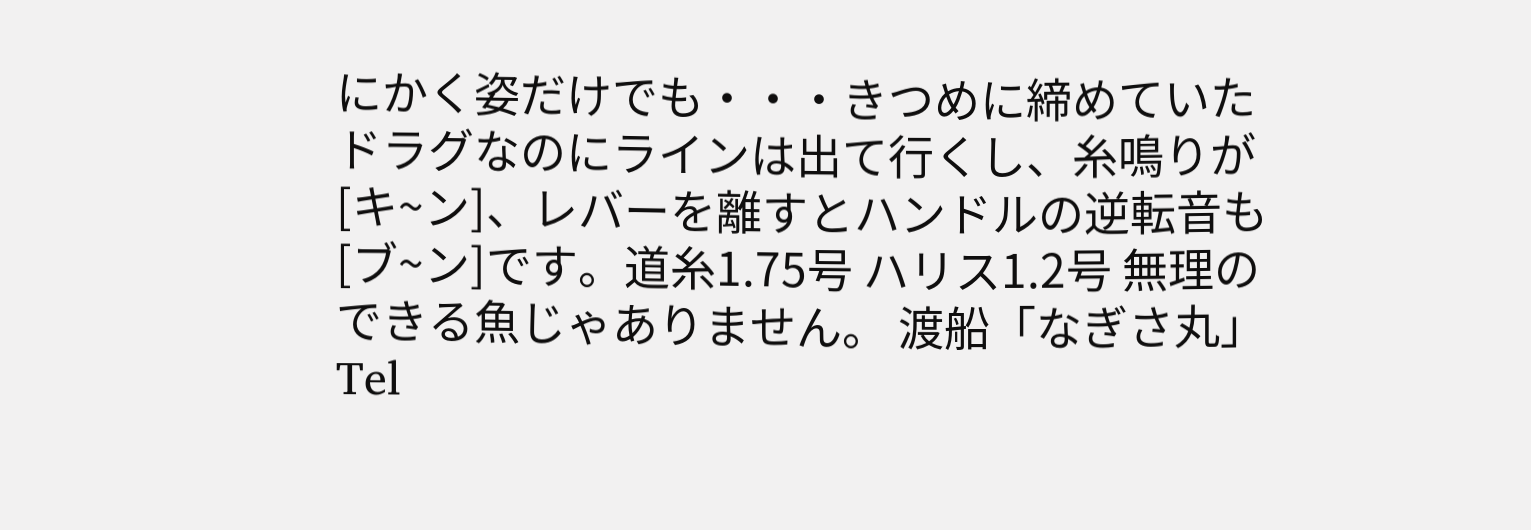にかく姿だけでも・・・きつめに締めていたドラグなのにラインは出て行くし、糸鳴りが[キ~ン]、レバーを離すとハンドルの逆転音も[ブ~ン]です。道糸1.75号 ハリス1.2号 無理のできる魚じゃありません。 渡船「なぎさ丸」Tel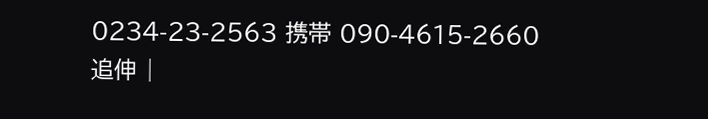0234-23-2563 携帯 090-4615-2660 追伸 |